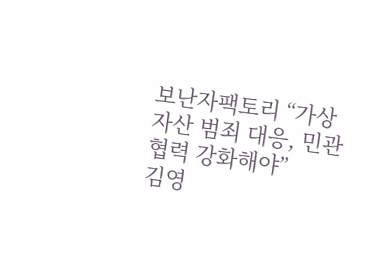보난자팩토리 “가상자산 범죄 대응, 민관 협력 강화해야”
김영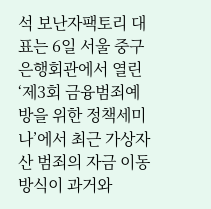석 보난자팩토리 대표는 6일 서울 중구 은행회관에서 열린 ‘제3회 금융범죄예방을 위한 정책세미나’에서 최근 가상자산 범죄의 자금 이동 방식이 과거와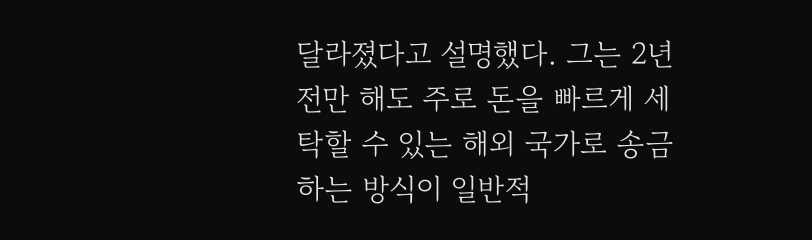달라졌다고 설명했다. 그는 2년 전만 해도 주로 돈을 빠르게 세탁할 수 있는 해외 국가로 송금하는 방식이 일반적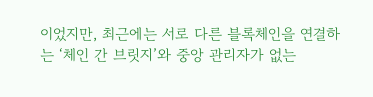이었지만, 최근에는 서로 다른 블록체인을 연결하는 ‘체인 간 브릿지’와 중앙 관리자가 없는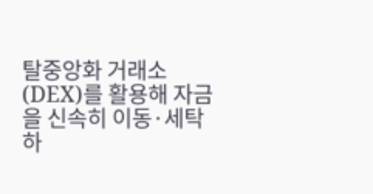탈중앙화 거래소(DEX)를 활용해 자금을 신속히 이동·세탁하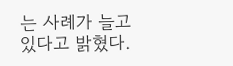는 사례가 늘고 있다고 밝혔다.